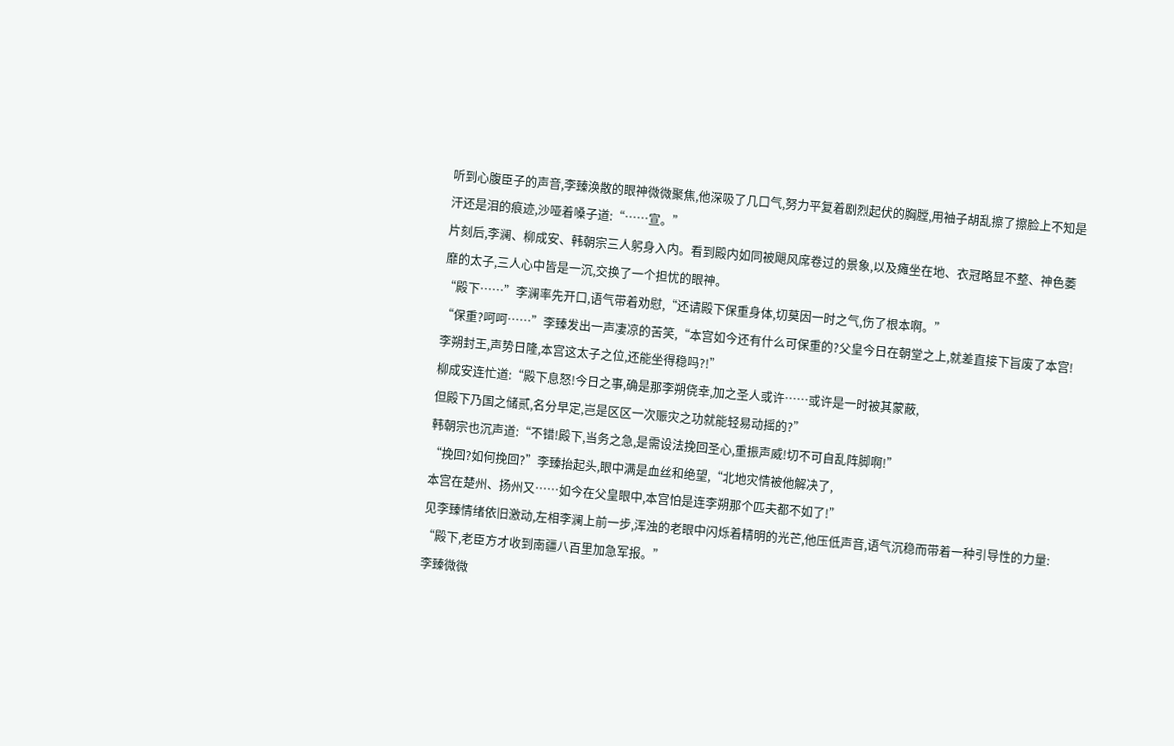听到心腹臣子的声音,李臻涣散的眼神微微聚焦,他深吸了几口气,努力平复着剧烈起伏的胸膛,用袖子胡乱擦了擦脸上不知是汗还是泪的痕迹,沙哑着嗓子道:“……宣。”
片刻后,李澜、柳成安、韩朝宗三人躬身入内。看到殿内如同被飓风席卷过的景象,以及瘫坐在地、衣冠略显不整、神色萎靡的太子,三人心中皆是一沉,交换了一个担忧的眼神。
“殿下……”李澜率先开口,语气带着劝慰,“还请殿下保重身体,切莫因一时之气,伤了根本啊。”
“保重?呵呵……”李臻发出一声凄凉的苦笑,“本宫如今还有什么可保重的?父皇今日在朝堂之上,就差直接下旨废了本宫!李朔封王,声势日隆,本宫这太子之位,还能坐得稳吗?!”
柳成安连忙道:“殿下息怒!今日之事,确是那李朔侥幸,加之圣人或许……或许是一时被其蒙蔽,
但殿下乃国之储贰,名分早定,岂是区区一次赈灾之功就能轻易动摇的?”
韩朝宗也沉声道:“不错!殿下,当务之急,是需设法挽回圣心,重振声威!切不可自乱阵脚啊!”
“挽回?如何挽回?”李臻抬起头,眼中满是血丝和绝望,“北地灾情被他解决了,
本宫在楚州、扬州又……如今在父皇眼中,本宫怕是连李朔那个匹夫都不如了!”
见李臻情绪依旧激动,左相李澜上前一步,浑浊的老眼中闪烁着精明的光芒,他压低声音,语气沉稳而带着一种引导性的力量:
“殿下,老臣方才收到南疆八百里加急军报。”
李臻微微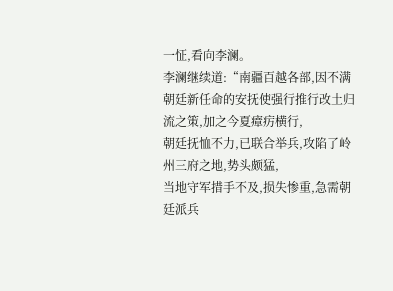一怔,看向李澜。
李澜继续道:“南疆百越各部,因不满朝廷新任命的安抚使强行推行改土归流之策,加之今夏瘴疠横行,
朝廷抚恤不力,已联合举兵,攻陷了岭州三府之地,势头颇猛,
当地守军措手不及,损失惨重,急需朝廷派兵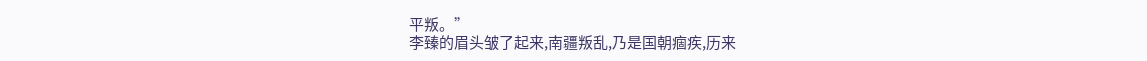平叛。”
李臻的眉头皱了起来,南疆叛乱,乃是国朝痼疾,历来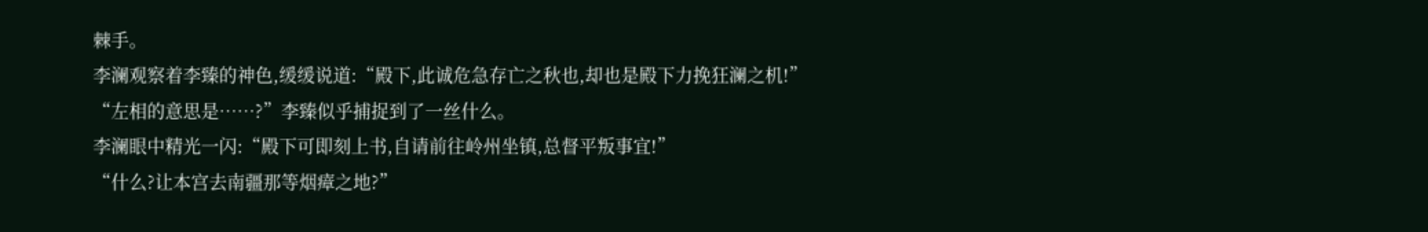棘手。
李澜观察着李臻的神色,缓缓说道:“殿下,此诚危急存亡之秋也,却也是殿下力挽狂澜之机!”
“左相的意思是……?”李臻似乎捕捉到了一丝什么。
李澜眼中精光一闪:“殿下可即刻上书,自请前往岭州坐镇,总督平叛事宜!”
“什么?让本宫去南疆那等烟瘴之地?”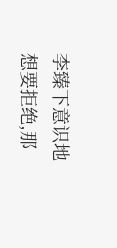李臻下意识地想要拒绝,那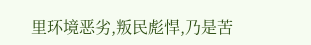里环境恶劣,叛民彪悍,乃是苦